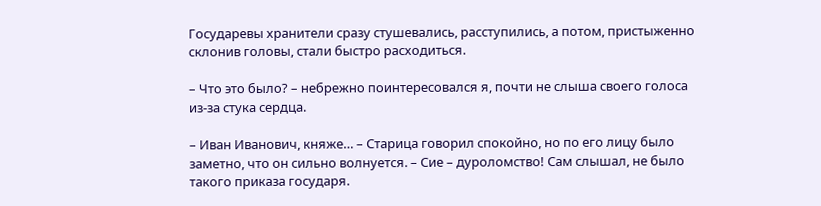Государевы хранители сразу стушевались, расступились, а потом, пристыженно склонив головы, стали быстро расходиться.

– Что это было? – небрежно поинтересовался я, почти не слыша своего голоса из-за стука сердца.

– Иван Иванович, княже… – Старица говорил спокойно, но по его лицу было заметно, что он сильно волнуется. – Сие – дуроломство! Сам слышал, не было такого приказа государя.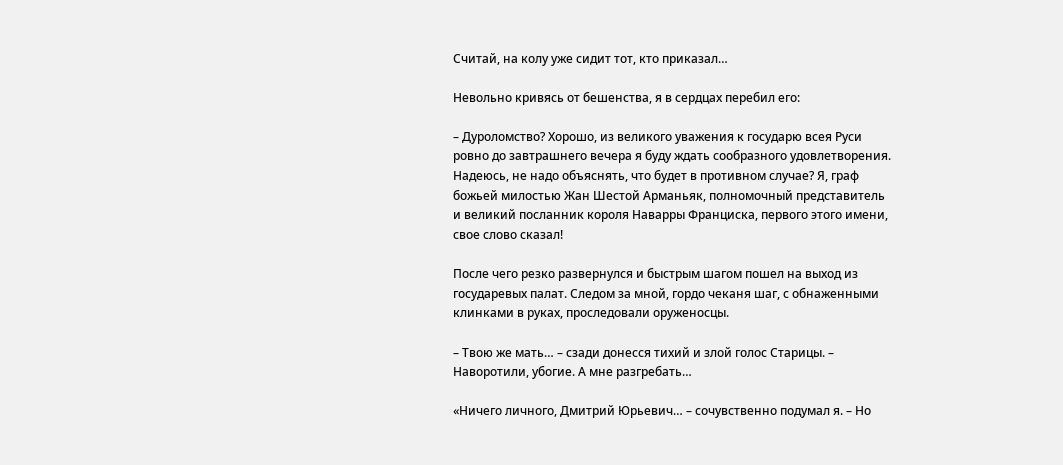Считай, на колу уже сидит тот, кто приказал…

Невольно кривясь от бешенства, я в сердцах перебил его:

– Дуроломство? Хорошо, из великого уважения к государю всея Руси ровно до завтрашнего вечера я буду ждать сообразного удовлетворения. Надеюсь, не надо объяснять, что будет в противном случае? Я, граф божьей милостью Жан Шестой Арманьяк, полномочный представитель и великий посланник короля Наварры Франциска, первого этого имени, свое слово сказал!

После чего резко развернулся и быстрым шагом пошел на выход из государевых палат. Следом за мной, гордо чеканя шаг, с обнаженными клинками в руках, проследовали оруженосцы.

– Твою же мать… – сзади донесся тихий и злой голос Старицы. – Наворотили, убогие. А мне разгребать…

«Ничего личного, Дмитрий Юрьевич… – сочувственно подумал я. – Но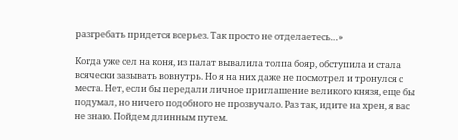разгребать придется всерьез. Так просто не отделаетесь…»

Когда уже сел на коня, из палат вывалила толпа бояр, обступила и стала всячески зазывать вовнутрь. Но я на них даже не посмотрел и тронулся с места. Нет, если бы передали личное приглашение великого князя, еще бы подумал, но ничего подобного не прозвучало. Раз так, идите на хрен, я вас не знаю. Пойдем длинным путем.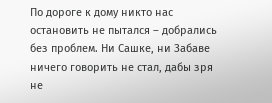По дороге к дому никто нас остановить не пытался – добрались без проблем. Ни Сашке, ни Забаве ничего говорить не стал, дабы зря не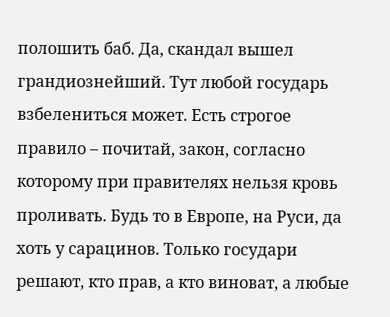полошить баб. Да, скандал вышел грандиознейший. Тут любой государь взбелениться может. Есть строгое правило – почитай, закон, согласно которому при правителях нельзя кровь проливать. Будь то в Европе, на Руси, да хоть у сарацинов. Только государи решают, кто прав, а кто виноват, а любые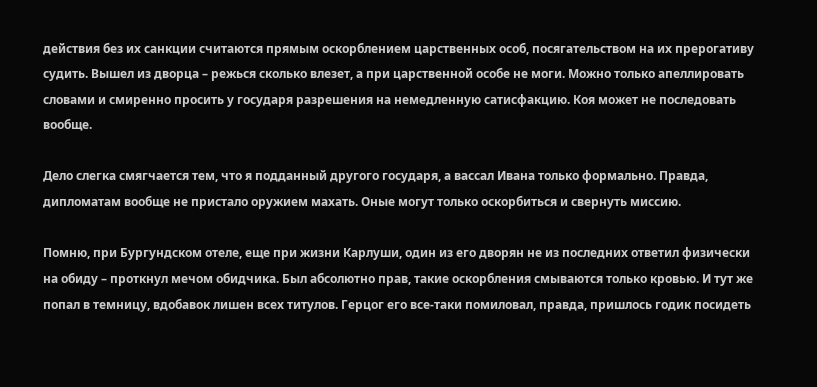действия без их санкции считаются прямым оскорблением царственных особ, посягательством на их прерогативу судить. Вышел из дворца – режься сколько влезет, а при царственной особе не моги. Можно только апеллировать словами и смиренно просить у государя разрешения на немедленную сатисфакцию. Коя может не последовать вообще.

Дело слегка смягчается тем, что я подданный другого государя, а вассал Ивана только формально. Правда, дипломатам вообще не пристало оружием махать. Оные могут только оскорбиться и свернуть миссию.

Помню, при Бургундском отеле, еще при жизни Карлуши, один из его дворян не из последних ответил физически на обиду – проткнул мечом обидчика. Был абсолютно прав, такие оскорбления смываются только кровью. И тут же попал в темницу, вдобавок лишен всех титулов. Герцог его все-таки помиловал, правда, пришлось годик посидеть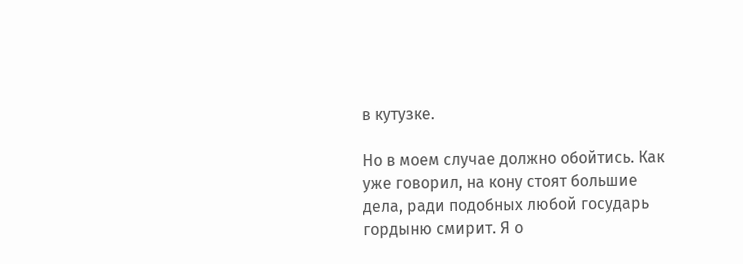в кутузке.

Но в моем случае должно обойтись. Как уже говорил, на кону стоят большие дела, ради подобных любой государь гордыню смирит. Я о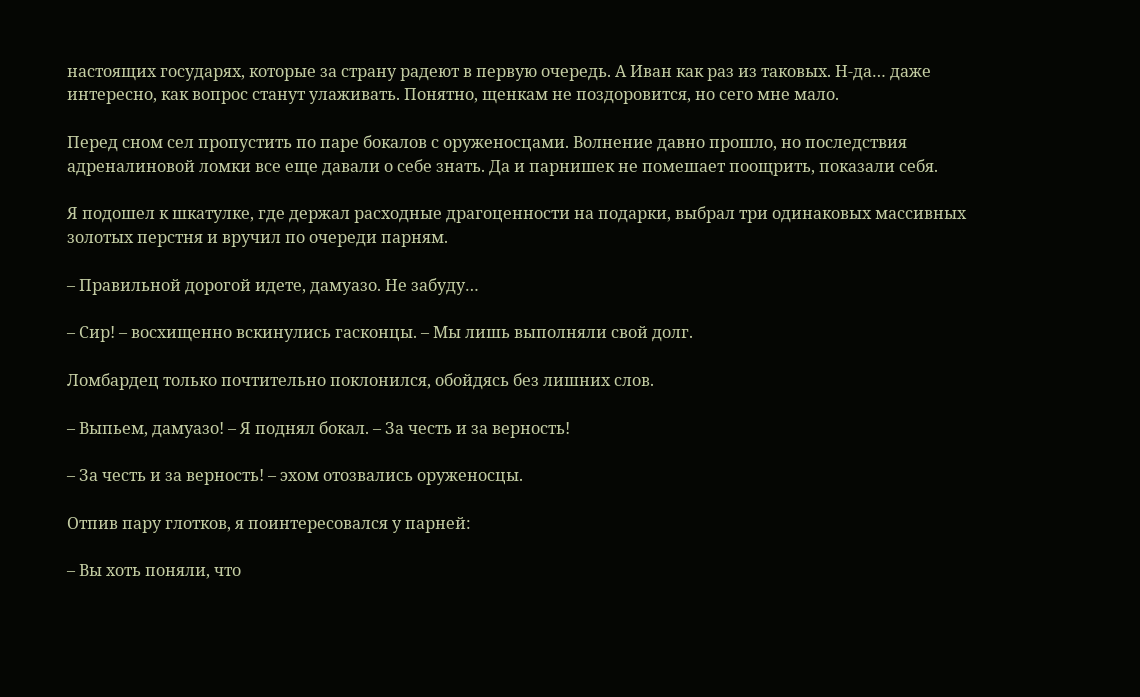настоящих государях, которые за страну радеют в первую очередь. А Иван как раз из таковых. Н-да… даже интересно, как вопрос станут улаживать. Понятно, щенкам не поздоровится, но сего мне мало.

Перед сном сел пропустить по паре бокалов с оруженосцами. Волнение давно прошло, но последствия адреналиновой ломки все еще давали о себе знать. Да и парнишек не помешает поощрить, показали себя.

Я подошел к шкатулке, где держал расходные драгоценности на подарки, выбрал три одинаковых массивных золотых перстня и вручил по очереди парням.

– Правильной дорогой идете, дамуазо. Не забуду…

– Сир! – восхищенно вскинулись гасконцы. – Мы лишь выполняли свой долг.

Ломбардец только почтительно поклонился, обойдясь без лишних слов.

– Выпьем, дамуазо! – Я поднял бокал. – За честь и за верность!

– За честь и за верность! – эхом отозвались оруженосцы.

Отпив пару глотков, я поинтересовался у парней:

– Вы хоть поняли, что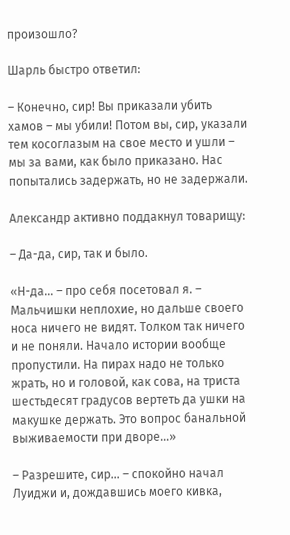произошло?

Шарль быстро ответил:

– Конечно, сир! Вы приказали убить хамов – мы убили! Потом вы, сир, указали тем косоглазым на свое место и ушли – мы за вами, как было приказано. Нас попытались задержать, но не задержали.

Александр активно поддакнул товарищу:

– Да-да, сир, так и было.

«Н-да… – про себя посетовал я. – Мальчишки неплохие, но дальше своего носа ничего не видят. Толком так ничего и не поняли. Начало истории вообще пропустили. На пирах надо не только жрать, но и головой, как сова, на триста шестьдесят градусов вертеть да ушки на макушке держать. Это вопрос банальной выживаемости при дворе…»

– Разрешите, сир… – спокойно начал Луиджи и, дождавшись моего кивка,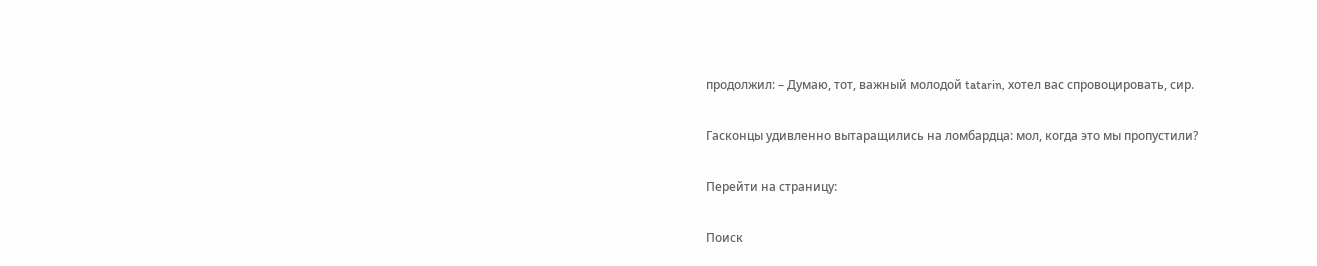продолжил: – Думаю, тот, важный молодой tatarin, хотел вас спровоцировать, сир.

Гасконцы удивленно вытаращились на ломбардца: мол, когда это мы пропустили?

Перейти на страницу:

Поиск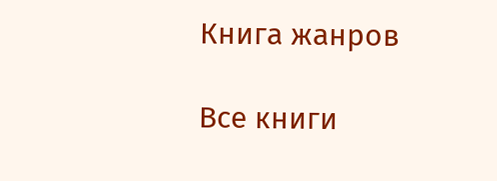Книга жанров

Все книги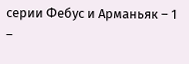серии Фебус и Арманьяк – 1 –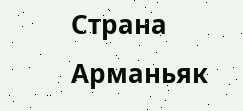Страна Арманьяк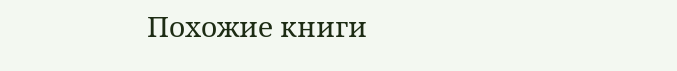Похожие книги